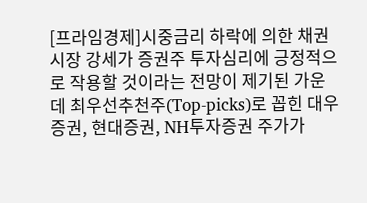[프라임경제]시중금리 하락에 의한 채권시장 강세가 증권주 투자심리에 긍정적으로 작용할 것이라는 전망이 제기된 가운데 최우선추천주(Top-picks)로 꼽힌 대우증권, 현대증권, NH투자증권 주가가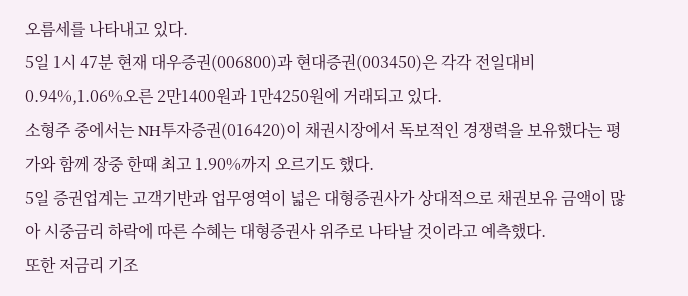오름세를 나타내고 있다.
5일 1시 47분 현재 대우증권(006800)과 현대증권(003450)은 각각 전일대비 0.94%,1.06%오른 2만1400원과 1만4250원에 거래되고 있다.
소형주 중에서는 NH투자증권(016420)이 채권시장에서 독보적인 경쟁력을 보유했다는 평가와 함께 장중 한때 최고 1.90%까지 오르기도 했다.
5일 증권업계는 고객기반과 업무영역이 넓은 대형증권사가 상대적으로 채권보유 금액이 많아 시중금리 하락에 따른 수혜는 대형증권사 위주로 나타날 것이라고 예측했다.
또한 저금리 기조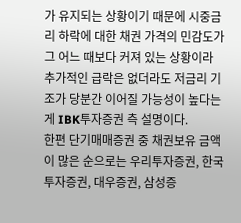가 유지되는 상황이기 때문에 시중금리 하락에 대한 채권 가격의 민감도가 그 어느 때보다 커져 있는 상황이라 추가적인 급락은 없더라도 저금리 기조가 당분간 이어질 가능성이 높다는 게 IBK투자증권 측 설명이다.
한편 단기매매증권 중 채권보유 금액이 많은 순으로는 우리투자증권, 한국투자증권, 대우증권, 삼성증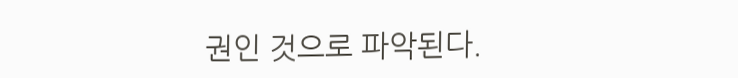권인 것으로 파악된다.